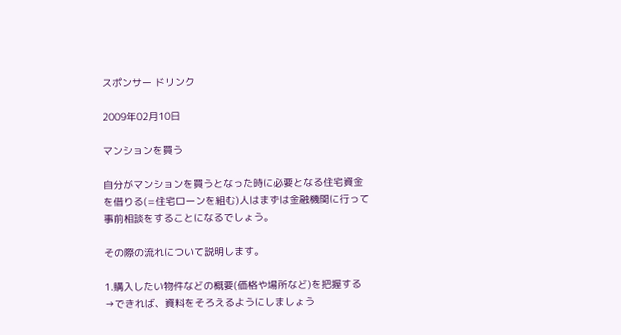スポンサー ドリンク

2009年02月10日

マンションを買う

自分がマンションを買うとなった時に必要となる住宅資金を借りる(=住宅ローンを組む)人はまずは金融機関に行って事前相談をすることになるでしょう。

その際の流れについて説明します。

1.購入したい物件などの概要(価格や場所など)を把握する →できれば、資料をそろえるようにしましょう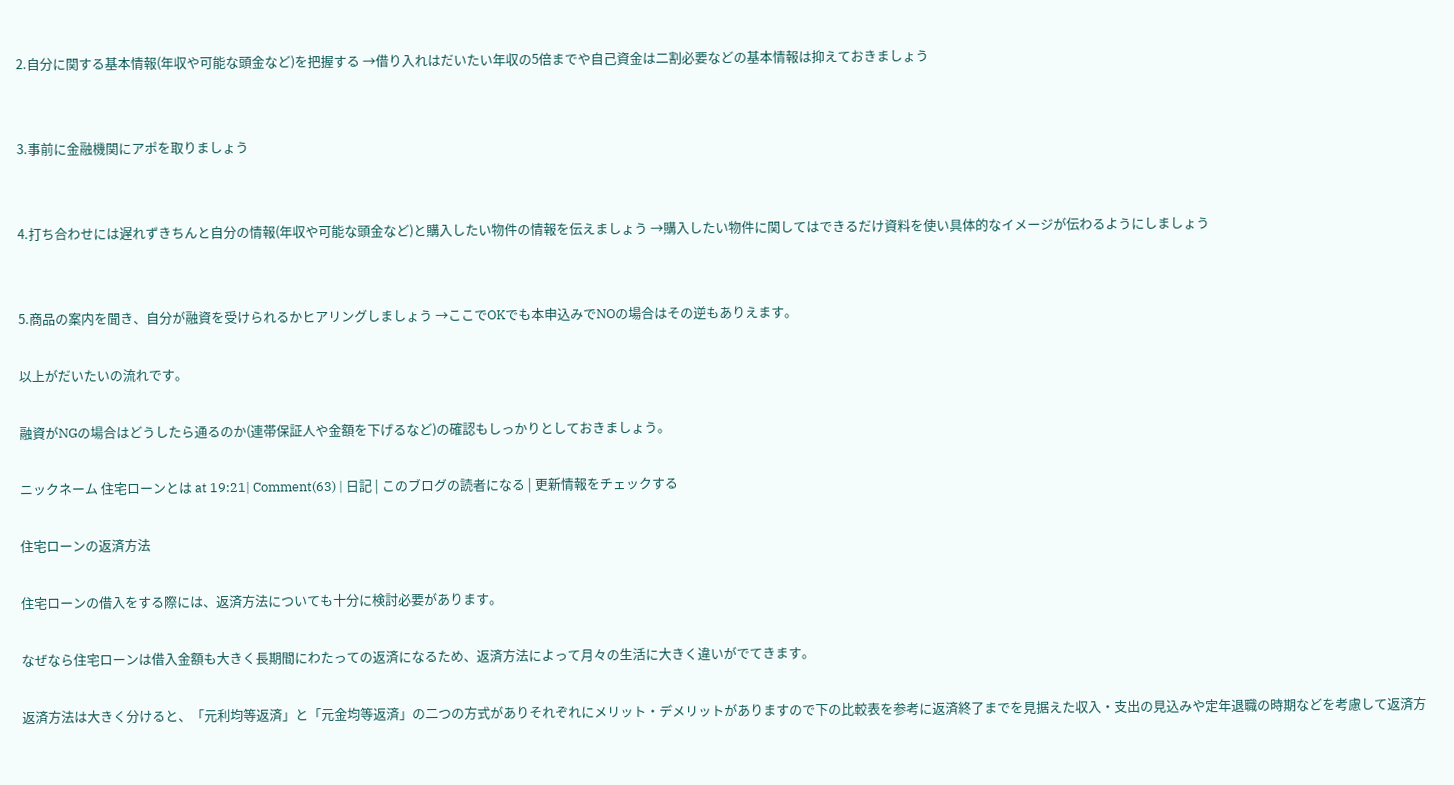2.自分に関する基本情報(年収や可能な頭金など)を把握する →借り入れはだいたい年収の5倍までや自己資金は二割必要などの基本情報は抑えておきましょう


3.事前に金融機関にアポを取りましょう


4.打ち合わせには遅れずきちんと自分の情報(年収や可能な頭金など)と購入したい物件の情報を伝えましょう →購入したい物件に関してはできるだけ資料を使い具体的なイメージが伝わるようにしましょう


5.商品の案内を聞き、自分が融資を受けられるかヒアリングしましょう →ここでOKでも本申込みでNOの場合はその逆もありえます。

以上がだいたいの流れです。

融資がNGの場合はどうしたら通るのか(連帯保証人や金額を下げるなど)の確認もしっかりとしておきましょう。

ニックネーム 住宅ローンとは at 19:21| Comment(63) | 日記 | このブログの読者になる | 更新情報をチェックする

住宅ローンの返済方法

住宅ローンの借入をする際には、返済方法についても十分に検討必要があります。

なぜなら住宅ローンは借入金額も大きく長期間にわたっての返済になるため、返済方法によって月々の生活に大きく違いがでてきます。

返済方法は大きく分けると、「元利均等返済」と「元金均等返済」の二つの方式がありそれぞれにメリット・デメリットがありますので下の比較表を参考に返済終了までを見据えた収入・支出の見込みや定年退職の時期などを考慮して返済方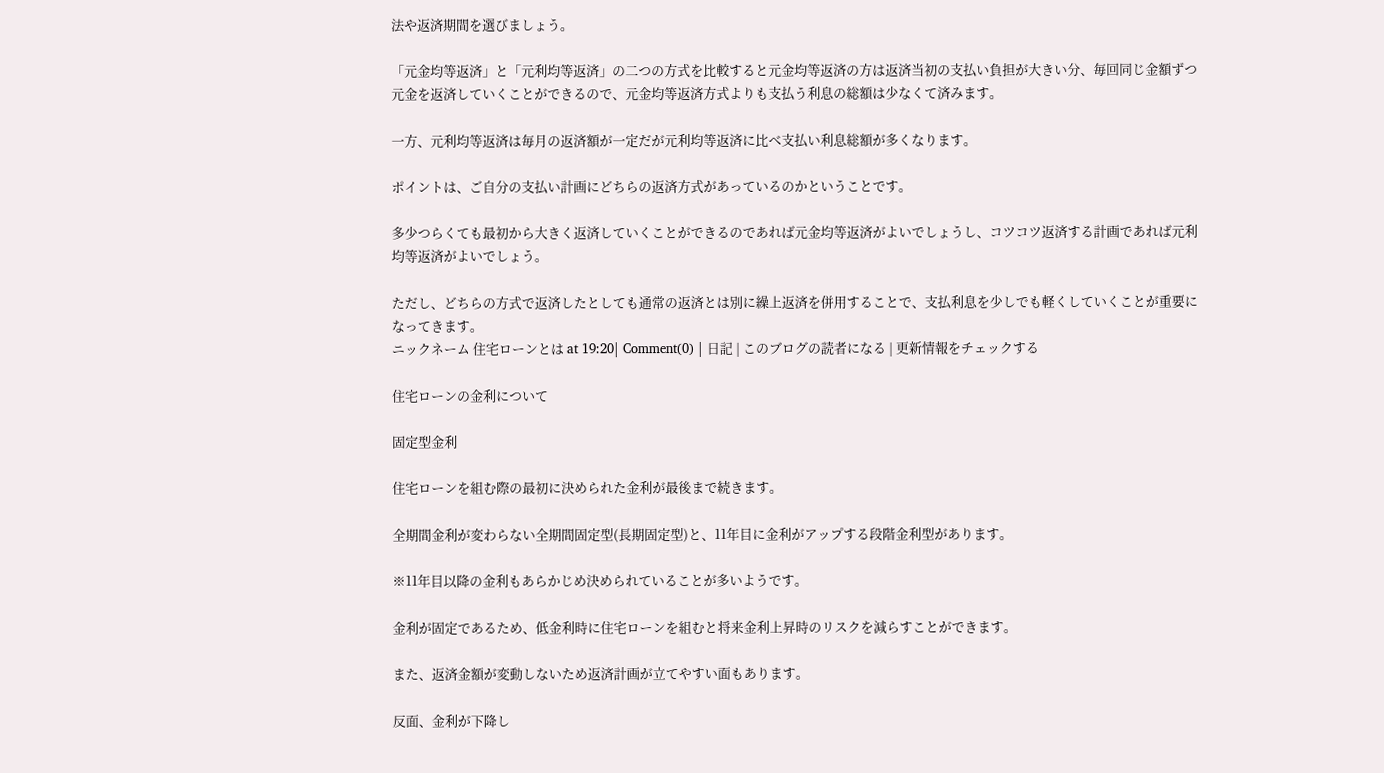法や返済期間を選びましょう。

「元金均等返済」と「元利均等返済」の二つの方式を比較すると元金均等返済の方は返済当初の支払い負担が大きい分、毎回同じ金額ずつ元金を返済していくことができるので、元金均等返済方式よりも支払う利息の総額は少なくて済みます。

一方、元利均等返済は毎月の返済額が一定だが元利均等返済に比べ支払い利息総額が多くなります。

ポイントは、ご自分の支払い計画にどちらの返済方式があっているのかということです。

多少つらくても最初から大きく返済していくことができるのであれば元金均等返済がよいでしょうし、コツコツ返済する計画であれば元利均等返済がよいでしょう。

ただし、どちらの方式で返済したとしても通常の返済とは別に繰上返済を併用することで、支払利息を少しでも軽くしていくことが重要になってきます。
ニックネーム 住宅ローンとは at 19:20| Comment(0) | 日記 | このブログの読者になる | 更新情報をチェックする

住宅ローンの金利について

固定型金利

住宅ローンを組む際の最初に決められた金利が最後まで続きます。

全期間金利が変わらない全期間固定型(長期固定型)と、11年目に金利がアップする段階金利型があります。

※11年目以降の金利もあらかじめ決められていることが多いようです。

金利が固定であるため、低金利時に住宅ローンを組むと将来金利上昇時のリスクを減らすことができます。

また、返済金額が変動しないため返済計画が立てやすい面もあります。

反面、金利が下降し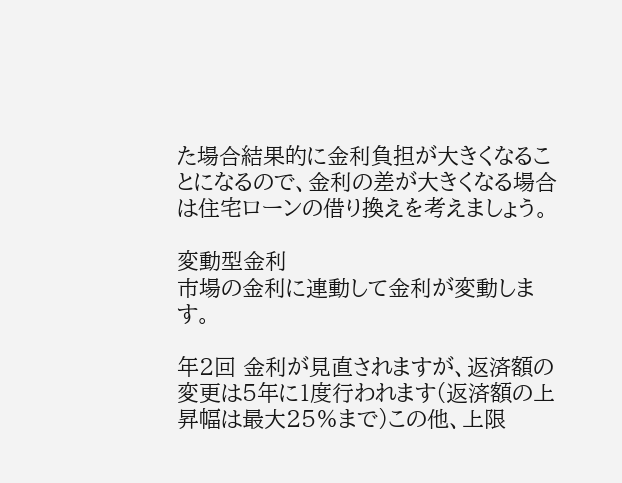た場合結果的に金利負担が大きくなることになるので、金利の差が大きくなる場合は住宅ローンの借り換えを考えましょう。

変動型金利
市場の金利に連動して金利が変動します。

年2回 金利が見直されますが、返済額の変更は5年に1度行われます(返済額の上昇幅は最大25%まで)この他、上限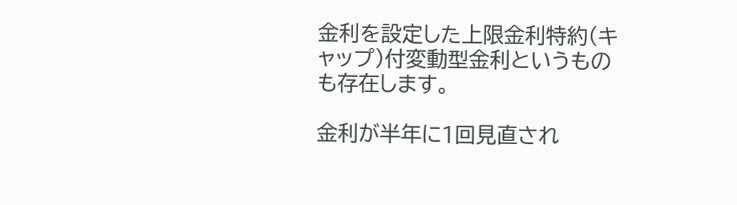金利を設定した上限金利特約(キャップ)付変動型金利というものも存在します。

金利が半年に1回見直され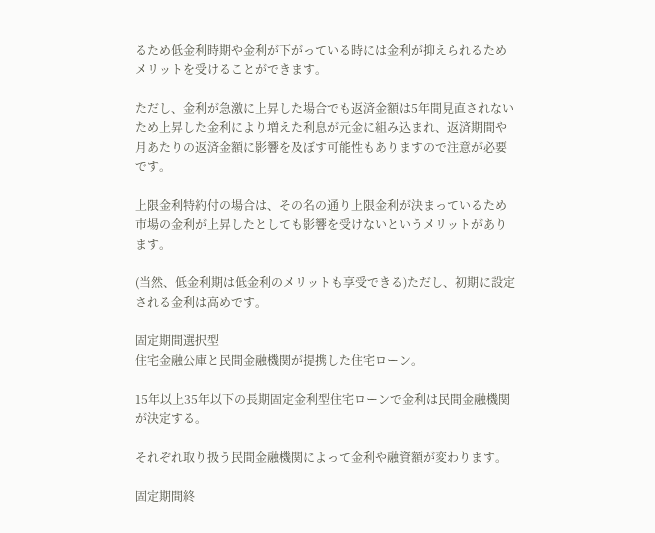るため低金利時期や金利が下がっている時には金利が抑えられるためメリットを受けることができます。

ただし、金利が急激に上昇した場合でも返済金額は5年間見直されないため上昇した金利により増えた利息が元金に組み込まれ、返済期間や月あたりの返済金額に影響を及ぼす可能性もありますので注意が必要です。

上限金利特約付の場合は、その名の通り上限金利が決まっているため市場の金利が上昇したとしても影響を受けないというメリットがあります。

(当然、低金利期は低金利のメリットも享受できる)ただし、初期に設定される金利は高めです。

固定期間選択型
住宅金融公庫と民間金融機関が提携した住宅ローン。

15年以上35年以下の長期固定金利型住宅ローンで金利は民間金融機関が決定する。

それぞれ取り扱う民間金融機関によって金利や融資額が変わります。

固定期間終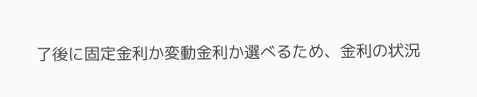了後に固定金利か変動金利か選べるため、金利の状況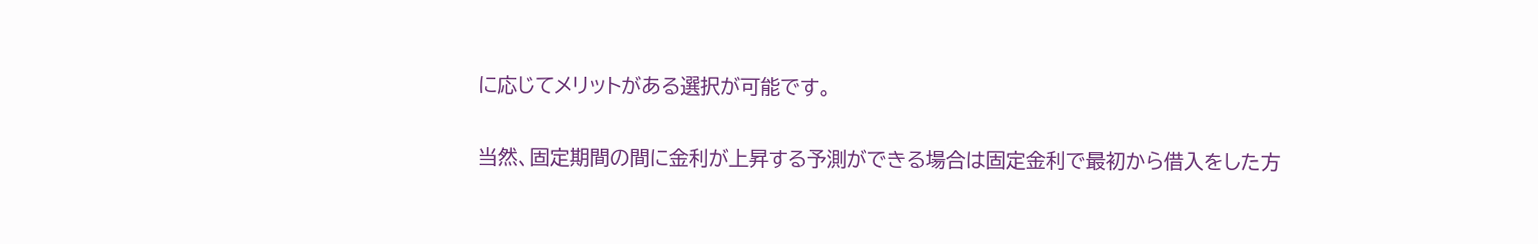に応じてメリットがある選択が可能です。

当然、固定期間の間に金利が上昇する予測ができる場合は固定金利で最初から借入をした方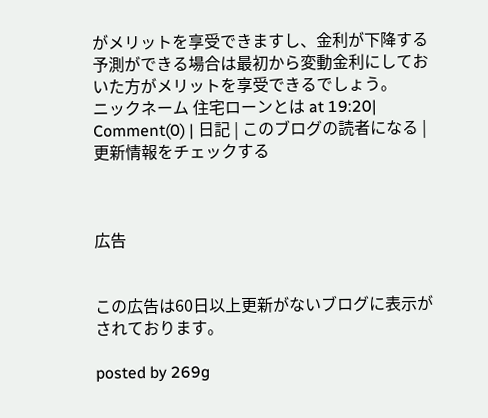がメリットを享受できますし、金利が下降する予測ができる場合は最初から変動金利にしておいた方がメリットを享受できるでしょう。
ニックネーム 住宅ローンとは at 19:20| Comment(0) | 日記 | このブログの読者になる | 更新情報をチェックする



広告


この広告は60日以上更新がないブログに表示がされております。

posted by 269g